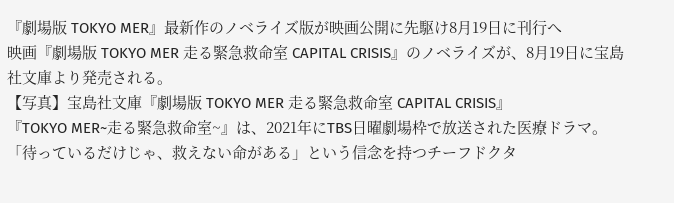『劇場版 TOKYO MER』最新作のノベライズ版が映画公開に先駆け8月19日に刊行へ
映画『劇場版 TOKYO MER 走る緊急救命室 CAPITAL CRISIS』のノベライズが、8月19日に宝島社文庫より発売される。
【写真】宝島社文庫『劇場版 TOKYO MER 走る緊急救命室 CAPITAL CRISIS』
『TOKYO MER~走る緊急救命室~』は、2021年にTBS日曜劇場枠で放送された医療ドラマ。「待っているだけじゃ、救えない命がある」という信念を持つチーフドクタ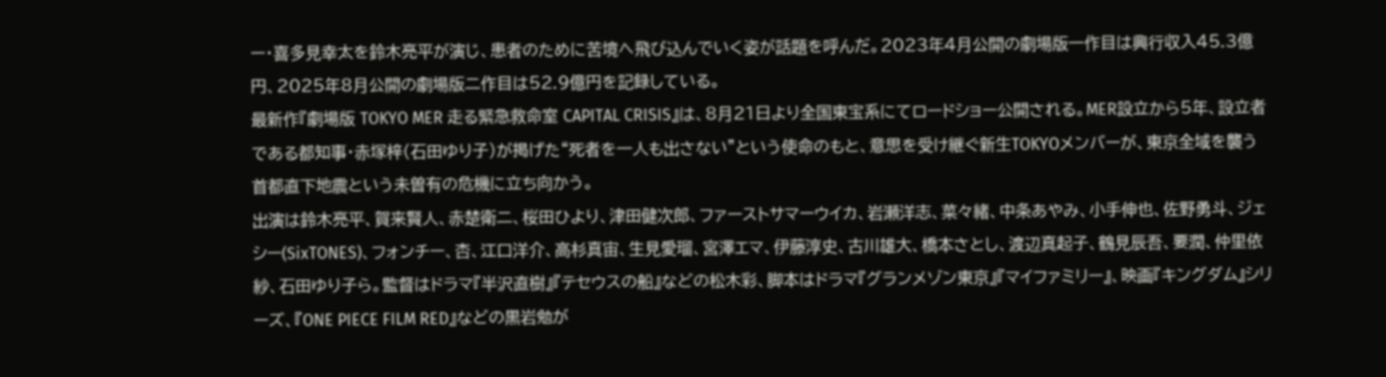ー・喜多見幸太を鈴木亮平が演じ、患者のために苦境へ飛び込んでいく姿が話題を呼んだ。2023年4月公開の劇場版一作目は興行収入45.3億円、2025年8月公開の劇場版二作目は52.9億円を記録している。
最新作『劇場版 TOKYO MER 走る緊急救命室 CAPITAL CRISIS』は、8月21日より全国東宝系にてロードショー公開される。MER設立から5年、設立者である都知事・赤塚梓(石田ゆり子)が掲げた“死者を一人も出さない”という使命のもと、意思を受け継ぐ新生TOKYOメンバーが、東京全域を襲う首都直下地震という未曽有の危機に立ち向かう。
出演は鈴木亮平、賀来賢人、赤楚衛二、桜田ひより、津田健次郎、ファーストサマーウイカ、岩瀬洋志、菜々緒、中条あやみ、小手伸也、佐野勇斗、ジェシー(SixTONES)、フォンチー、杏、江口洋介、高杉真宙、生見愛瑠、宮澤エマ、伊藤淳史、古川雄大、橋本さとし、渡辺真起子、鶴見辰吾、要潤、仲里依紗、石田ゆり子ら。監督はドラマ『半沢直樹』『テセウスの船』などの松木彩、脚本はドラマ『グランメゾン東京』『マイファミリー』、映画『キングダム』シリーズ、『ONE PIECE FILM RED』などの黒岩勉が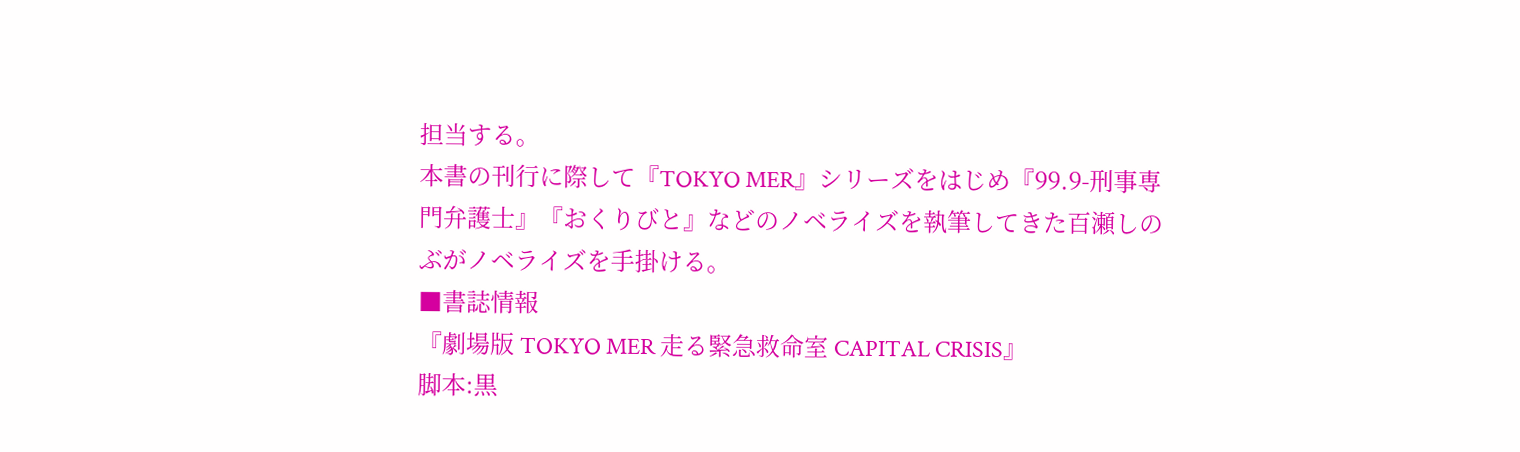担当する。
本書の刊行に際して『TOKYO MER』シリーズをはじめ『99.9-刑事専門弁護士』『おくりびと』などのノベライズを執筆してきた百瀬しのぶがノベライズを手掛ける。
■書誌情報
『劇場版 TOKYO MER 走る緊急救命室 CAPITAL CRISIS』
脚本:黒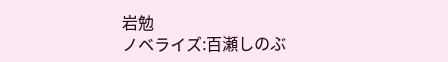岩勉
ノベライズ:百瀬しのぶ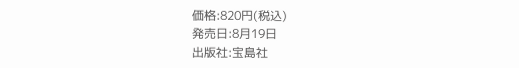価格:820円(税込)
発売日:8月19日
出版社:宝島社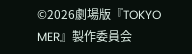©2026劇場版『TOKYO MER』製作委員会